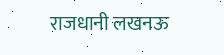राजधानी लखनऊ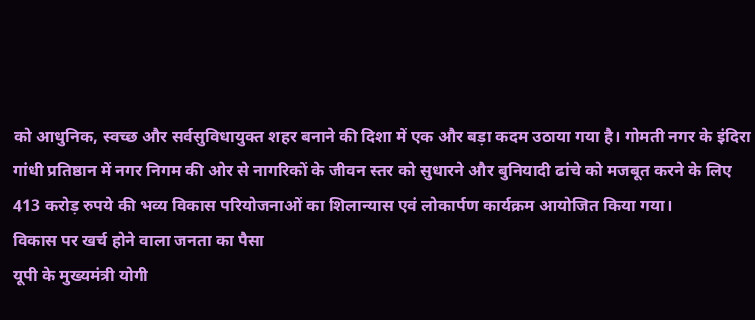को आधुनिक, स्वच्छ और सर्वसुविधायुक्त शहर बनाने की दिशा में एक और बड़ा कदम उठाया गया है। गोमती नगर के इंदिरा गांधी प्रतिष्ठान में नगर निगम की ओर से नागरिकों के जीवन स्तर को सुधारने और बुनियादी ढांचे को मजबूत करने के लिए 413 करोड़ रुपये की भव्य विकास परियोजनाओं का शिलान्यास एवं लोकार्पण कार्यक्रम आयोजित किया गया।
विकास पर खर्च होने वाला जनता का पैसा
यूपी के मुख्यमंत्री योगी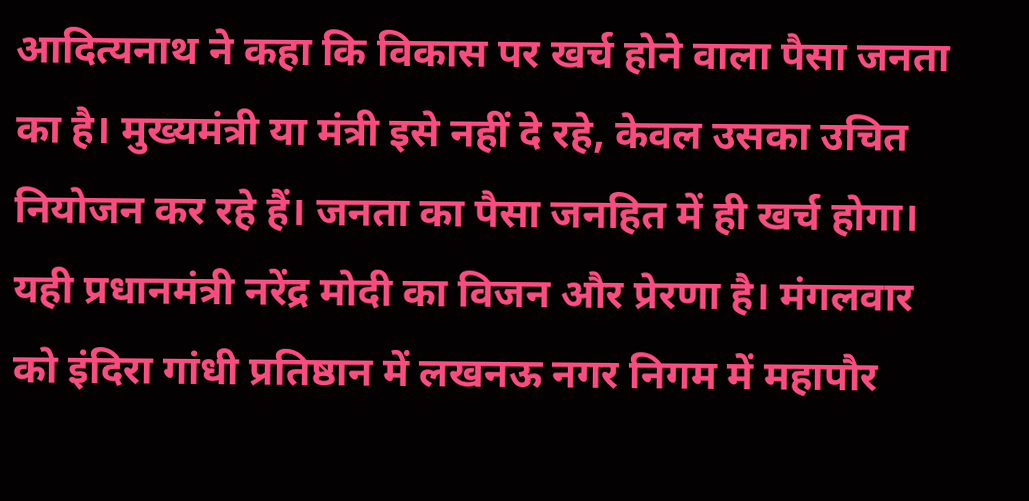आदित्यनाथ ने कहा कि विकास पर खर्च होने वाला पैसा जनता का है। मुख्यमंत्री या मंत्री इसे नहीं दे रहे, केवल उसका उचित नियोजन कर रहे हैं। जनता का पैसा जनहित में ही खर्च होगा। यही प्रधानमंत्री नरेंद्र मोदी का विजन और प्रेरणा है। मंगलवार को इंदिरा गांधी प्रतिष्ठान में लखनऊ नगर निगम में महापौर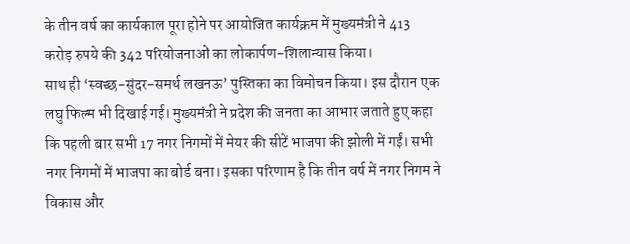के तीन वर्ष का कार्यकाल पूरा होने पर आयोजित कार्यक्रम में मुख्यमंत्री ने 413 करोड़ रुपये की 342 परियोजनाओं का लोकार्पण-शिलान्यास किया।
साथ ही ‘स्वच्छ-सुंदर-समर्थ लखनऊ’ पुस्तिका का विमोचन किया। इस दौरान एक लघु फिल्म भी दिखाई गई। मुख्यमंत्री ने प्रदेश की जनता का आभार जताते हुए कहा कि पहली बार सभी 17 नगर निगमों में मेयर की सीटें भाजपा की झोली में गईं। सभी नगर निगमों में भाजपा का बोर्ड बना। इसका परिणाम है कि तीन वर्ष में नगर निगम ने विकास और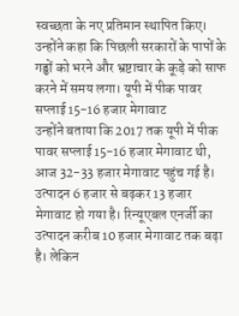स्वच्छता के नए प्रतिमान स्थापित किए। उन्होंने कहा कि पिछली सरकारों के पापों के गड्ढों को भरने और भ्रष्टाचार के कूड़े को साफ करने में समय लगा। यूपी में पीक पावर सप्लाई 15-16 हजार मेगावाट
उन्होंने बताया कि 2017 तक यूपी में पीक पावर सप्लाई 15-16 हजार मेगावाट थी, आज 32-33 हजार मेगावाट पहुंच गई है। उत्पादन 6 हजार से बढ़कर 13 हजार मेगावाट हो गया है। रिन्यूएबल एनर्जी का उत्पादन करीब 10 हजार मेगावाट तक बढ़ा है। लेकिन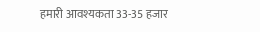हमारी आवश्यकता 33-35 हजार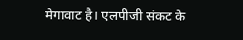मेगावाट है। एलपीजी संकट के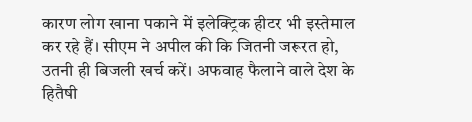कारण लोग खाना पकाने में इलेक्ट्रिक हीटर भी इस्तेमाल कर रहे हैं। सीएम ने अपील की कि जितनी जरूरत हो, उतनी ही बिजली खर्च करें। अफवाह फैलाने वाले देश के हितैषी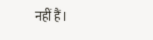नहीं हैं।